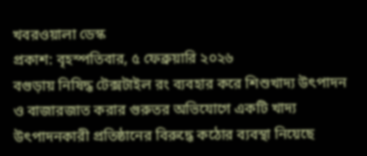খবরওয়ালা ডেস্ক
প্রকাশ: বৃহস্পতিবার, ৫ ফেব্রুয়ারি ২০২৬
বগুড়ায় নিষিদ্ধ টেক্সটাইল রং ব্যবহার করে শিশুখাদ্য উৎপাদন ও বাজারজাত করার গুরুতর অভিযোগে একটি খাদ্য উৎপাদনকারী প্রতিষ্ঠানের বিরুদ্ধে কঠোর ব্যবস্থা নিয়েছে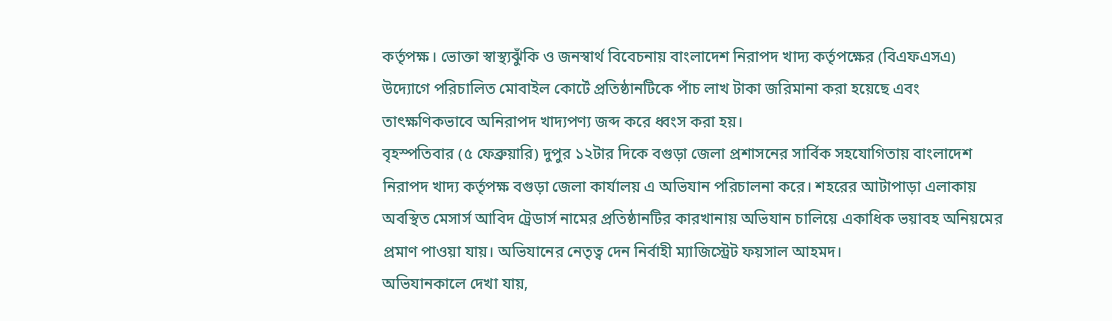কর্তৃপক্ষ। ভোক্তা স্বাস্থ্যঝুঁকি ও জনস্বার্থ বিবেচনায় বাংলাদেশ নিরাপদ খাদ্য কর্তৃপক্ষের (বিএফএসএ) উদ্যোগে পরিচালিত মোবাইল কোর্টে প্রতিষ্ঠানটিকে পাঁচ লাখ টাকা জরিমানা করা হয়েছে এবং তাৎক্ষণিকভাবে অনিরাপদ খাদ্যপণ্য জব্দ করে ধ্বংস করা হয়।
বৃহস্পতিবার (৫ ফেব্রুয়ারি) দুপুর ১২টার দিকে বগুড়া জেলা প্রশাসনের সার্বিক সহযোগিতায় বাংলাদেশ নিরাপদ খাদ্য কর্তৃপক্ষ বগুড়া জেলা কার্যালয় এ অভিযান পরিচালনা করে। শহরের আটাপাড়া এলাকায় অবস্থিত মেসার্স আবিদ ট্রেডার্স নামের প্রতিষ্ঠানটির কারখানায় অভিযান চালিয়ে একাধিক ভয়াবহ অনিয়মের প্রমাণ পাওয়া যায়। অভিযানের নেতৃত্ব দেন নির্বাহী ম্যাজিস্ট্রেট ফয়সাল আহমদ।
অভিযানকালে দেখা যায়,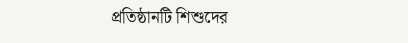প্রতিষ্ঠানটি শিশুদের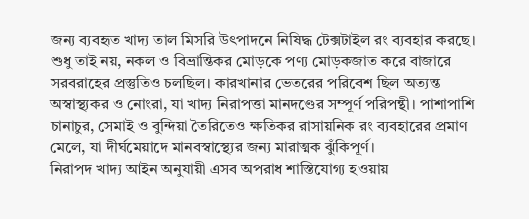জন্য ব্যবহৃত খাদ্য তাল মিসরি উৎপাদনে নিষিদ্ধ টেক্সটাইল রং ব্যবহার করছে। শুধু তাই নয়, নকল ও বিভ্রান্তিকর মোড়কে পণ্য মোড়কজাত করে বাজারে সরবরাহের প্রস্তুতিও চলছিল। কারখানার ভেতরের পরিবেশ ছিল অত্যন্ত অস্বাস্থ্যকর ও নোংরা, যা খাদ্য নিরাপত্তা মানদণ্ডের সম্পূর্ণ পরিপন্থী। পাশাপাশি চানাচুর, সেমাই ও বুন্দিয়া তৈরিতেও ক্ষতিকর রাসায়নিক রং ব্যবহারের প্রমাণ মেলে, যা দীর্ঘমেয়াদে মানবস্বাস্থ্যের জন্য মারাত্মক ঝুঁকিপূর্ণ।
নিরাপদ খাদ্য আইন অনুযায়ী এসব অপরাধ শাস্তিযোগ্য হওয়ায়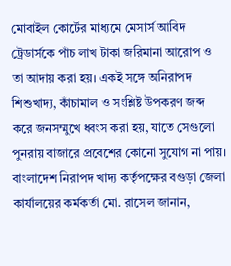মোবাইল কোর্টের মাধ্যমে মেসার্স আবিদ ট্রেডার্সকে পাঁচ লাখ টাকা জরিমানা আরোপ ও তা আদায় করা হয়। একই সঙ্গে অনিরাপদ শিশুখাদ্য, কাঁচামাল ও সংশ্লিষ্ট উপকরণ জব্দ করে জনসম্মুখে ধ্বংস করা হয়, যাতে সেগুলো পুনরায় বাজারে প্রবেশের কোনো সুযোগ না পায়।
বাংলাদেশ নিরাপদ খাদ্য কর্তৃপক্ষের বগুড়া জেলা কার্যালয়ের কর্মকর্তা মো. রাসেল জানান,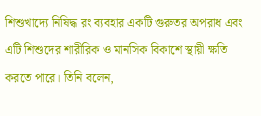শিশুখাদ্যে নিষিদ্ধ রং ব্যবহার একটি গুরুতর অপরাধ এবং এটি শিশুদের শারীরিক ও মানসিক বিকাশে স্থায়ী ক্ষতি করতে পারে। তিনি বলেন,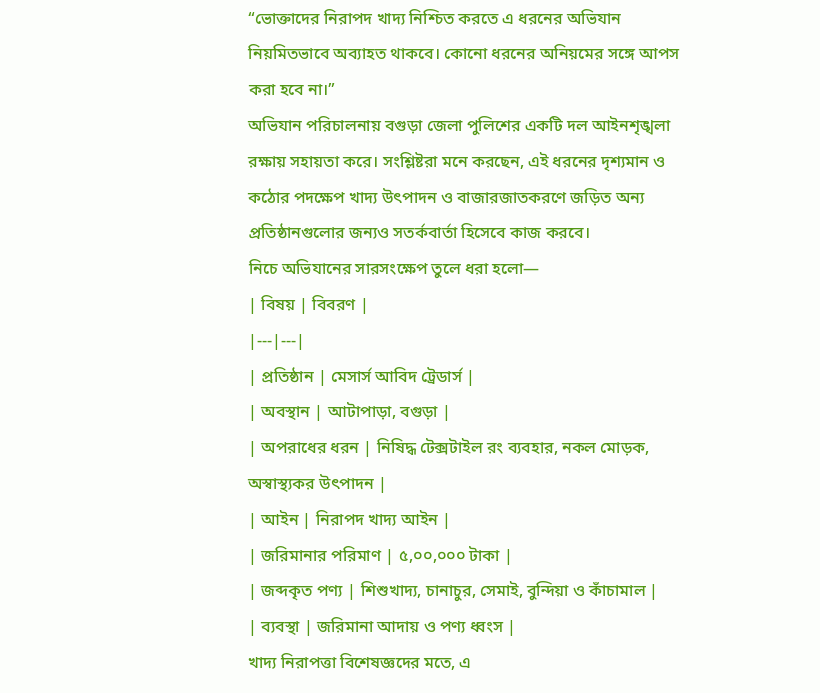“ভোক্তাদের নিরাপদ খাদ্য নিশ্চিত করতে এ ধরনের অভিযান নিয়মিতভাবে অব্যাহত থাকবে। কোনো ধরনের অনিয়মের সঙ্গে আপস করা হবে না।”
অভিযান পরিচালনায় বগুড়া জেলা পুলিশের একটি দল আইনশৃঙ্খলা রক্ষায় সহায়তা করে। সংশ্লিষ্টরা মনে করছেন, এই ধরনের দৃশ্যমান ও কঠোর পদক্ষেপ খাদ্য উৎপাদন ও বাজারজাতকরণে জড়িত অন্য প্রতিষ্ঠানগুলোর জন্যও সতর্কবার্তা হিসেবে কাজ করবে।
নিচে অভিযানের সারসংক্ষেপ তুলে ধরা হলো—
| বিষয় | বিবরণ |
|---|---|
| প্রতিষ্ঠান | মেসার্স আবিদ ট্রেডার্স |
| অবস্থান | আটাপাড়া, বগুড়া |
| অপরাধের ধরন | নিষিদ্ধ টেক্সটাইল রং ব্যবহার, নকল মোড়ক, অস্বাস্থ্যকর উৎপাদন |
| আইন | নিরাপদ খাদ্য আইন |
| জরিমানার পরিমাণ | ৫,০০,০০০ টাকা |
| জব্দকৃত পণ্য | শিশুখাদ্য, চানাচুর, সেমাই, বুন্দিয়া ও কাঁচামাল |
| ব্যবস্থা | জরিমানা আদায় ও পণ্য ধ্বংস |
খাদ্য নিরাপত্তা বিশেষজ্ঞদের মতে, এ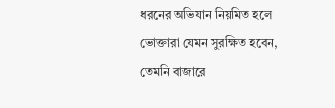ধরনের অভিযান নিয়মিত হলে ভোক্তারা যেমন সুরক্ষিত হবেন, তেমনি বাজারে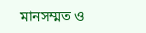মানসম্মত ও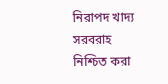নিরাপদ খাদ্য সরবরাহ নিশ্চিত করা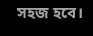সহজ হবে।